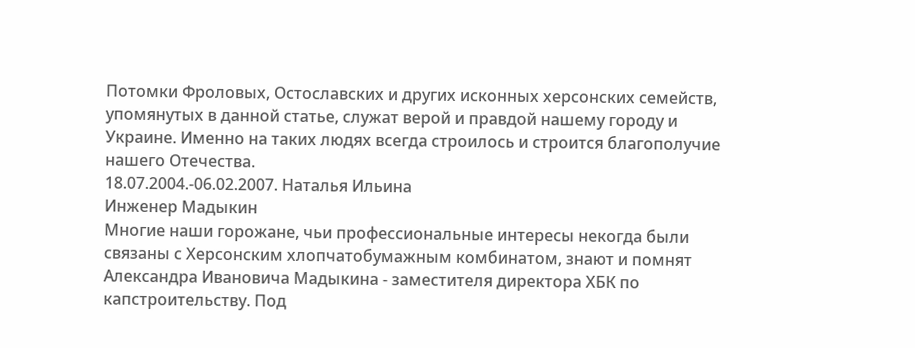Потомки Фроловых, Остославских и других исконных херсонских семейств, упомянутых в данной статье, служат верой и правдой нашему городу и Украине. Именно на таких людях всегда строилось и строится благополучие нашего Отечества.
18.07.2004.-06.02.2007. Наталья Ильина
Инженер Мадыкин
Многие наши горожане, чьи профессиональные интересы некогда были связаны с Херсонским хлопчатобумажным комбинатом, знают и помнят Александра Ивановича Мадыкина - заместителя директора ХБК по капстроительству. Под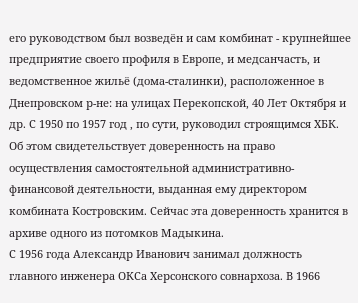его руководством был возведён и сам комбинат - крупнейшее предприятие своего профиля в Европе, и медсанчасть, и ведомственное жильё (дома-сталинки), расположенное в Днепровском р-не: на улицах Перекопской, 40 Лет Октября и др. С 1950 по 1957 год , по сути, руководил строящимся ХБК. Об этом свидетельствует доверенность на право осуществления самостоятельной административно-финансовой деятельности, выданная ему директором комбината Костровским. Сейчас эта доверенность хранится в архиве одного из потомков Мадыкина.
С 1956 года Александр Иванович занимал должность главного инженера ОКСа Херсонского совнархоза. В 1966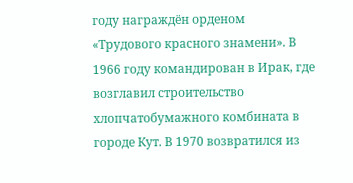году награждён орденом «Трудового красного знамени». В 1966 году командирован в Ирак, где возглавил строительство хлопчатобумажного комбината в городе Кут. В 1970 возвратился из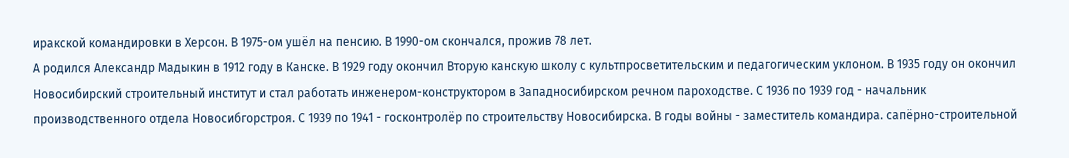иракской командировки в Херсон. В 1975-ом ушёл на пенсию. В 1990-ом скончался, прожив 78 лет.
А родился Александр Мадыкин в 1912 году в Канске. В 1929 году окончил Вторую канскую школу с культпросветительским и педагогическим уклоном. В 1935 году он окончил Новосибирский строительный институт и стал работать инженером-конструктором в Западносибирском речном пароходстве. С 1936 по 1939 год - начальник производственного отдела Новосибгорстроя. С 1939 по 1941 - госконтролёр по строительству Новосибирска. В годы войны - заместитель командира. сапёрно-строительной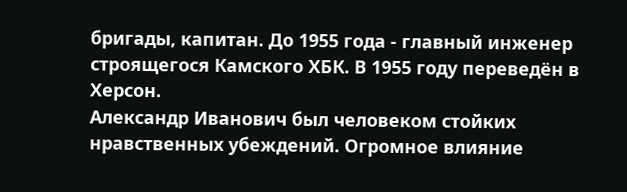бригады, капитан. До 1955 года - главный инженер строящегося Камского ХБК. В 1955 году переведён в Херсон.
Александр Иванович был человеком стойких нравственных убеждений. Огромное влияние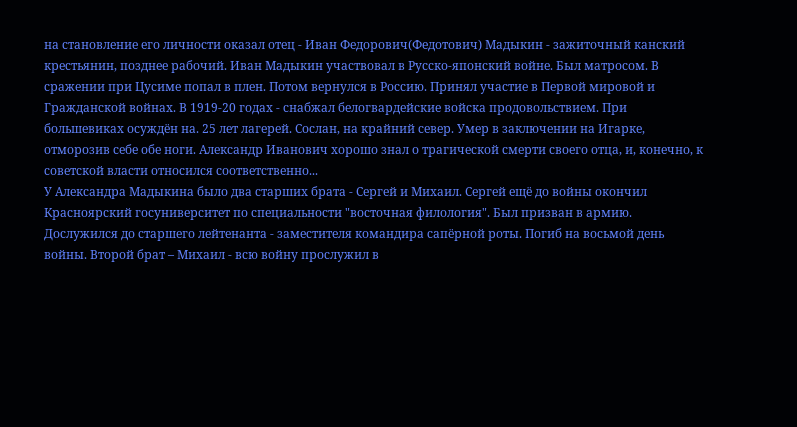на становление его личности оказал отец - Иван Федорович(Федотович) Мадыкин - зажиточный канский крестьянин, позднее рабочий. Иван Мадыкин участвовал в Русско-японский войне. Был матросом. В сражении при Цусиме попал в плен. Потом вернулся в Россию. Принял участие в Первой мировой и Гражданской войнах. В 1919-20 годах - снабжал белогвардейские войска продовольствием. При большевиках осуждён на. 25 лет лагерей. Сослан, на крайний север. Умер в заключении на Игарке, отморозив себе обе ноги. Александр Иванович хорошо знал о трагической смерти своего отца, и, конечно, к советской власти относился соответственно...
У Александра Мадыкина было два старших брата - Сергей и Михаил. Сергей ещё до войны окончил Красноярский госуниверситет по специальности "восточная филология". Был призван в армию. Дослужился до старшего лейтенанта - заместителя командира сапёрной роты. Погиб на восьмой день войны. Второй брат – Михаил - всю войну прослужил в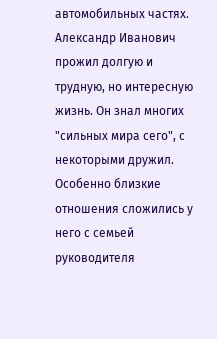автомобильных частях.
Александр Иванович прожил долгую и трудную, но интересную жизнь. Он знал многих "сильных мира сего", с некоторыми дружил. Особенно близкие отношения сложились у него с семьей руководителя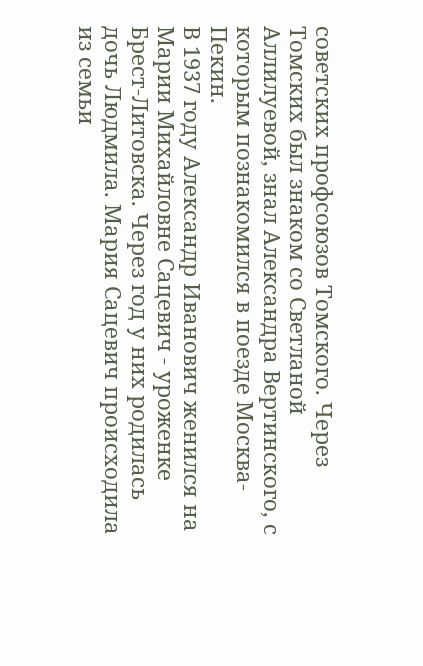советских профсоюзов Томского. Через Томских был знаком со Светланой Аллилуевой, знал Александра Вертинского, с которым познакомился в поезде Москва-Пекин.
В 1937 году Александр Иванович женился на Марии Михайловне Сацевич - уроженке Брест-Литовска. Через год у них родилась дочь Людмила. Мария Сацевич происходила из семьи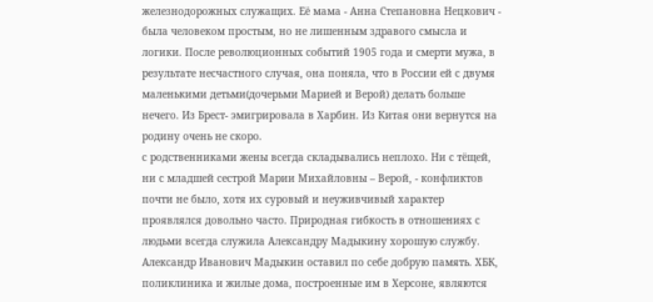железнодорожных служащих. Её мама - Анна Степановна Нецкович - была человеком простым, но не лишенным здравого смысла и логики. После революционных событий 1905 года и смерти мужа, в результате несчастного случая, она поняла, что в России ей с двумя маленькими детьми(дочерьми Марией и Верой) делать больше нечего. Из Брест- эмигрировала в Харбин. Из Китая они вернутся на родину очень не скоро.
с родственниками жены всегда складывались неплохо. Ни с тёщей, ни с младшей сестрой Марии Михайловны – Верой, - конфликтов почти не было, хотя их суровый и неуживчивый характер проявлялся довольно часто. Природная гибкость в отношениях с людьми всегда служила Александру Мадыкину хорошую службу.
Александр Иванович Мадыкин оставил по себе добрую память. ХБК, поликлиника и жилые дома, построенные им в Херсоне, являются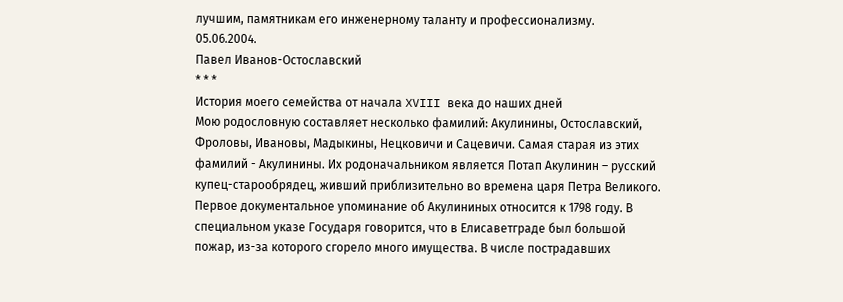лучшим, памятникам его инженерному таланту и профессионализму.
05.06.2004.
Павел Иванов-Остославский
* * *
История моего семейства от начала XVIII века до наших дней
Мою родословную составляет несколько фамилий: Акулинины, Остославский, Фроловы, Ивановы, Мадыкины, Нецковичи и Сацевичи. Самая старая из этих фамилий - Акулинины. Их родоначальником является Потап Акулинин – русский купец-старообрядец, живший приблизительно во времена царя Петра Великого. Первое документальное упоминание об Акулининых относится к 1798 году. В специальном указе Государя говорится, что в Елисаветграде был большой пожар, из-за которого сгорело много имущества. В числе пострадавших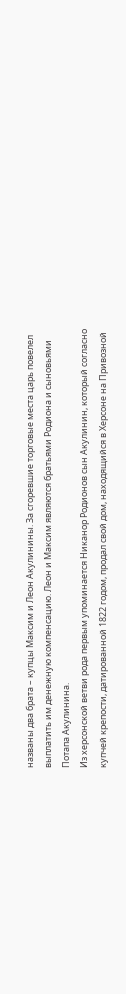названы два брата – купцы Максим и Леон Акулинины. За сгоревшие торговые места царь повелел выплатить им денежную компенсацию. Леон и Максим являются братьями Родиона и сыновьями Потапа Акулинина.
Из херсонской ветви рода первым упоминается Никанор Родионов сын Акулинин, который согласно купчей крепости, датированной 1822 годом, продал свой дом, находящийся в Херсоне на Привозной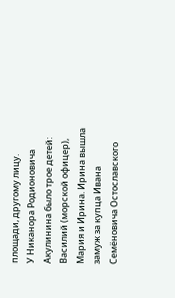площади, другому лицу.
У Никанора Родионовича Акулинина было трое детей: Василий (морской офицер), Мария и Ирина. Ирина вышла замуж за купца Ивана Семёновича Остославского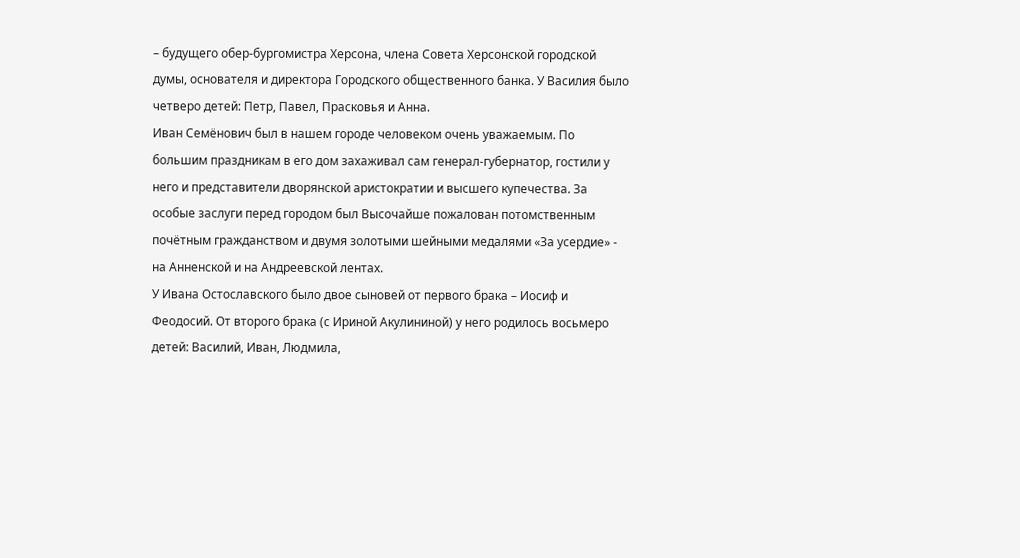– будущего обер-бургомистра Херсона, члена Совета Херсонской городской думы, основателя и директора Городского общественного банка. У Василия было четверо детей: Петр, Павел, Прасковья и Анна.
Иван Семёнович был в нашем городе человеком очень уважаемым. По большим праздникам в его дом захаживал сам генерал-губернатор, гостили у него и представители дворянской аристократии и высшего купечества. За особые заслуги перед городом был Высочайше пожалован потомственным почётным гражданством и двумя золотыми шейными медалями «За усердие» - на Анненской и на Андреевской лентах.
У Ивана Остославского было двое сыновей от первого брака – Иосиф и Феодосий. От второго брака (с Ириной Акулининой) у него родилось восьмеро детей: Василий, Иван, Людмила,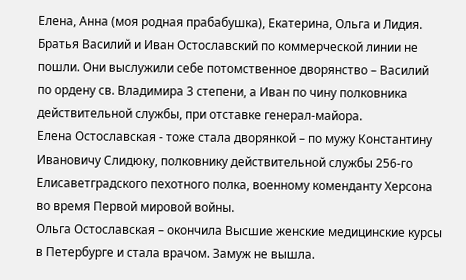Елена, Анна (моя родная прабабушка), Екатерина, Ольга и Лидия.
Братья Василий и Иван Остославский по коммерческой линии не пошли. Они выслужили себе потомственное дворянство – Василий по ордену св. Владимира 3 степени, а Иван по чину полковника действительной службы, при отставке генерал-майора.
Елена Остославская - тоже стала дворянкой – по мужу Константину Ивановичу Слидюку, полковнику действительной службы 256-го Елисаветградского пехотного полка, военному коменданту Херсона во время Первой мировой войны.
Ольга Остославская – окончила Высшие женские медицинские курсы в Петербурге и стала врачом. Замуж не вышла.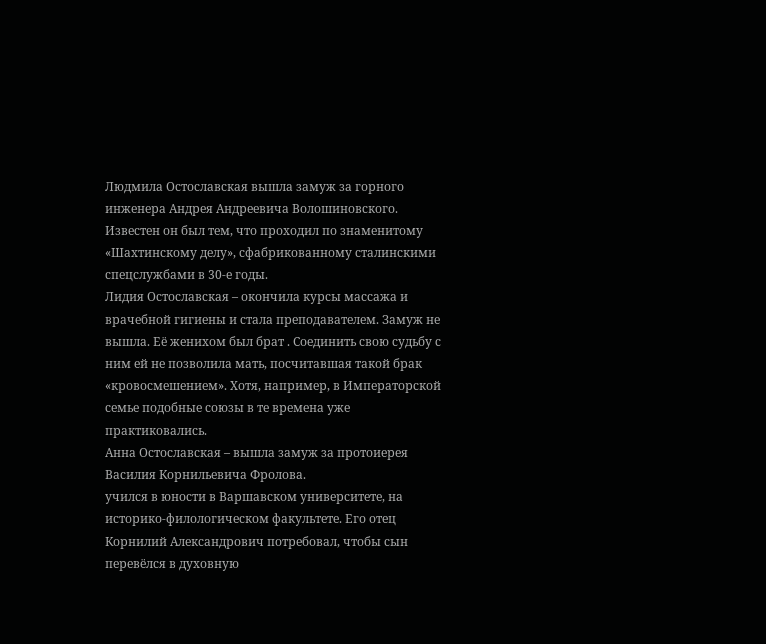Людмила Остославская вышла замуж за горного инженера Андрея Андреевича Волошиновского. Известен он был тем, что проходил по знаменитому «Шахтинскому делу», сфабрикованному сталинскими спецслужбами в 30-е годы.
Лидия Остославская – окончила курсы массажа и врачебной гигиены и стала преподавателем. Замуж не вышла. Её женихом был брат . Соединить свою судьбу с ним ей не позволила мать, посчитавшая такой брак «кровосмешением». Хотя, например, в Императорской семье подобные союзы в те времена уже практиковались.
Анна Остославская – вышла замуж за протоиерея Василия Корнильевича Фролова.
учился в юности в Варшавском университете, на историко-филологическом факультете. Его отец Корнилий Александрович потребовал, чтобы сын перевёлся в духовную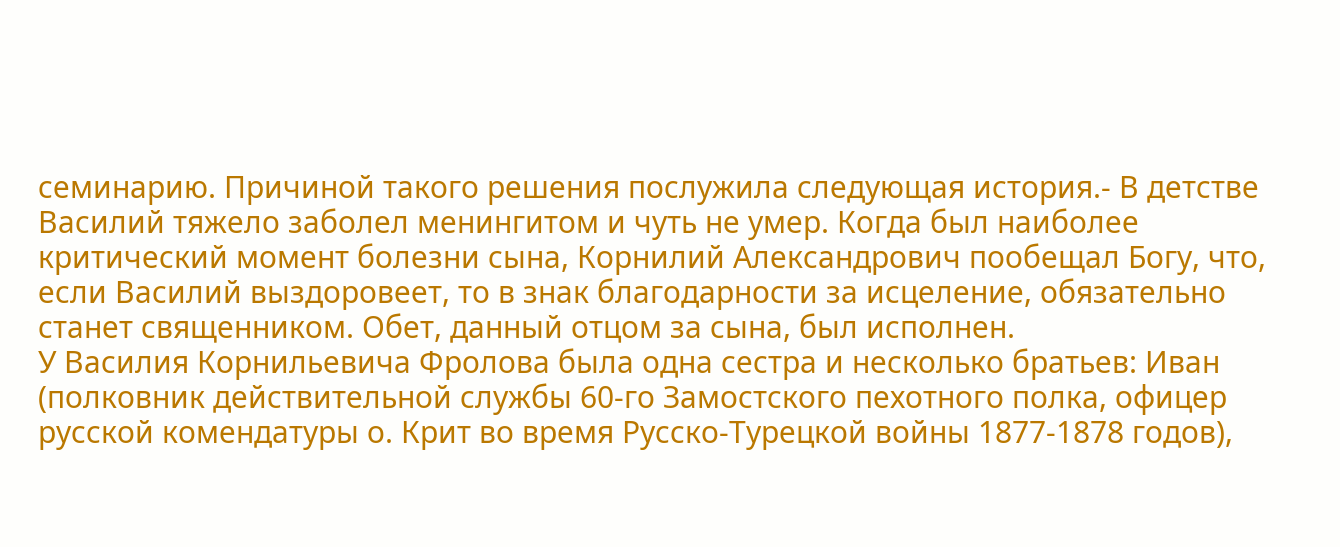семинарию. Причиной такого решения послужила следующая история.- В детстве Василий тяжело заболел менингитом и чуть не умер. Когда был наиболее критический момент болезни сына, Корнилий Александрович пообещал Богу, что, если Василий выздоровеет, то в знак благодарности за исцеление, обязательно станет священником. Обет, данный отцом за сына, был исполнен.
У Василия Корнильевича Фролова была одна сестра и несколько братьев: Иван (полковник действительной службы 60-го Замостского пехотного полка, офицер русской комендатуры о. Крит во время Русско-Турецкой войны 1877-1878 годов),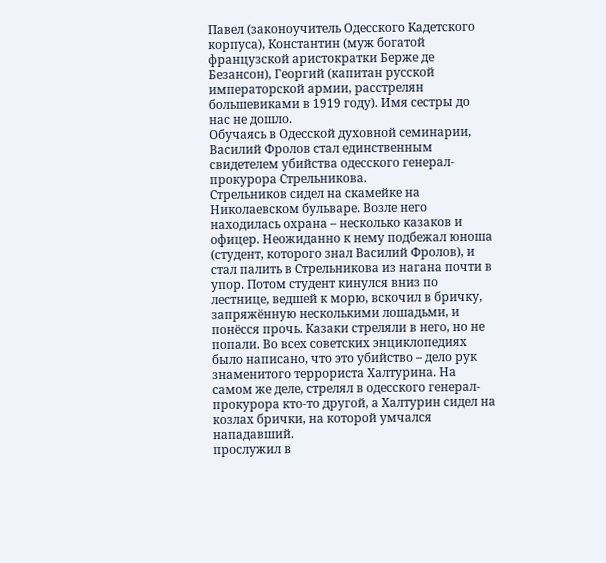Павел (законоучитель Одесского Кадетского корпуса), Константин (муж богатой французской аристократки Берже де Безансон), Георгий (капитан русской императорской армии, расстрелян большевиками в 1919 году). Имя сестры до нас не дошло.
Обучаясь в Одесской духовной семинарии, Василий Фролов стал единственным свидетелем убийства одесского генерал-прокурора Стрельникова.
Стрельников сидел на скамейке на Николаевском бульваре. Возле него находилась охрана – несколько казаков и офицер. Неожиданно к нему подбежал юноша (студент, которого знал Василий Фролов), и стал палить в Стрельникова из нагана почти в упор. Потом студент кинулся вниз по лестнице, ведшей к морю, вскочил в бричку, запряжённую несколькими лошадьми, и понёсся прочь. Казаки стреляли в него, но не попали. Во всех советских энциклопедиях было написано, что это убийство – дело рук знаменитого террориста Халтурина. На самом же деле, стрелял в одесского генерал-прокурора кто-то другой, а Халтурин сидел на козлах брички, на которой умчался нападавший.
прослужил в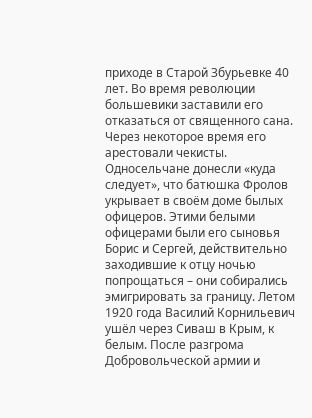приходе в Старой Збурьевке 40 лет. Во время революции большевики заставили его отказаться от священного сана. Через некоторое время его арестовали чекисты. Односельчане донесли «куда следует», что батюшка Фролов укрывает в своём доме былых офицеров. Этими белыми офицерами были его сыновья Борис и Сергей, действительно заходившие к отцу ночью попрощаться – они собирались эмигрировать за границу. Летом 1920 года Василий Корнильевич ушёл через Сиваш в Крым, к белым. После разгрома Добровольческой армии и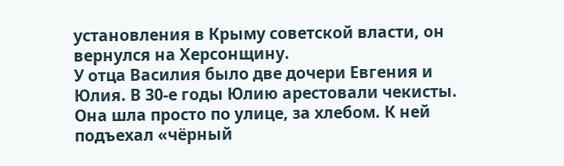установления в Крыму советской власти, он вернулся на Херсонщину.
У отца Василия было две дочери Евгения и Юлия. В 30-е годы Юлию арестовали чекисты. Она шла просто по улице, за хлебом. К ней подъехал «чёрный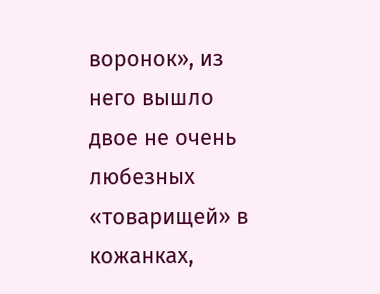воронок», из него вышло двое не очень любезных «товарищей» в кожанках,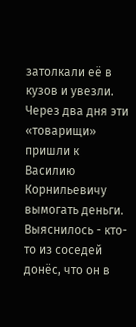затолкали её в кузов и увезли. Через два дня эти «товарищи» пришли к Василию Корнильевичу вымогать деньги. Выяснилось - кто-то из соседей донёс, что он в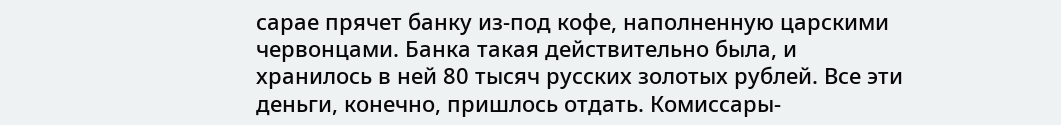сарае прячет банку из-под кофе, наполненную царскими червонцами. Банка такая действительно была, и хранилось в ней 80 тысяч русских золотых рублей. Все эти деньги, конечно, пришлось отдать. Комиссары-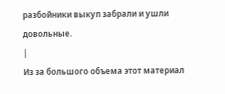разбойники выкуп забрали и ушли довольные.
|
Из за большого объема этот материал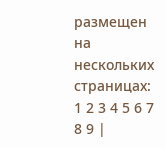размещен на нескольких страницах:
1 2 3 4 5 6 7 8 9 |